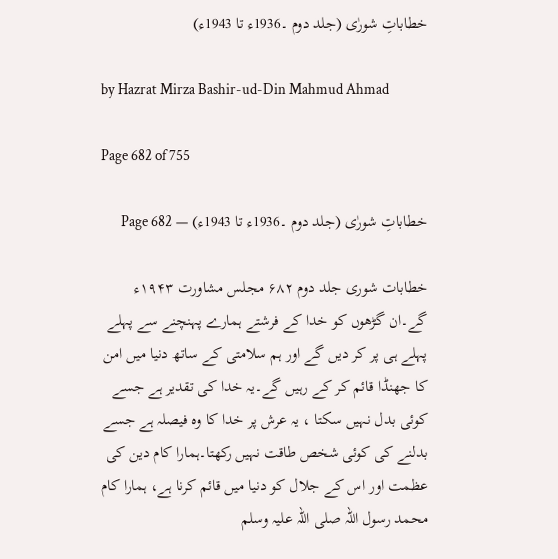خطاباتِ شورٰی (جلد دوم ۔1936ء تا 1943ء)

by Hazrat Mirza Bashir-ud-Din Mahmud Ahmad

Page 682 of 755

خطاباتِ شورٰی (جلد دوم ۔1936ء تا 1943ء) — Page 682

خطابات شوری جلد دوم ۶۸۲ مجلس مشاورت ۱۹۴۳ء گے۔ان گڑھوں کو خدا کے فرشتے ہمارے پہنچنے سے پہلے پہلے ہی پر کر دیں گے اور ہم سلامتی کے ساتھ دنیا میں امن کا جھنڈا قائم کر کے رہیں گے۔یہ خدا کی تقدیر ہے جسے کوئی بدل نہیں سکتا ، یہ عرش پر خدا کا وہ فیصلہ ہے جسے بدلنے کی کوئی شخص طاقت نہیں رکھتا۔ہمارا کام دین کی عظمت اور اس کے جلال کو دنیا میں قائم کرنا ہے، ہمارا کام محمد رسول اللہ صلی اللہ علیہ وسلم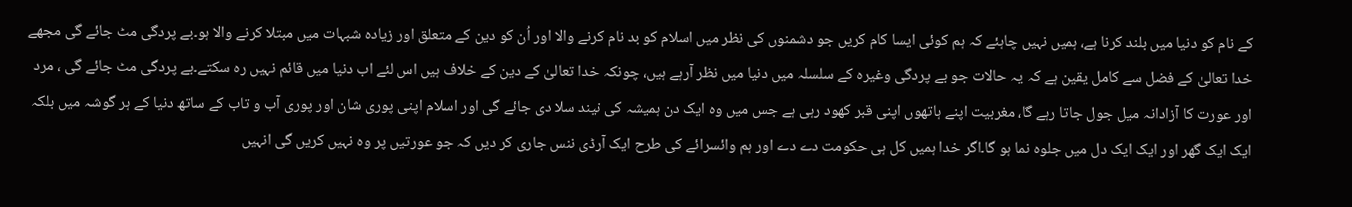کے نام کو دنیا میں بلند کرنا ہے، ہمیں نہیں چاہئے کہ ہم کوئی ایسا کام کریں جو دشمنوں کی نظر میں اسلام کو بد نام کرنے والا اور اُن کو دین کے متعلق اور زیادہ شبہات میں مبتلا کرنے والا ہو۔بے پردگی مٹ جائے گی مجھے خدا تعالیٰ کے فضل سے کامل یقین ہے کہ یہ حالات جو بے پردگی وغیرہ کے سلسلہ میں دنیا میں نظر آرہے ہیں، چونکہ خدا تعالیٰ کے دین کے خلاف ہیں اس لئے اب دنیا میں قائم نہیں رہ سکتے۔بے پردگی مٹ جائے گی ، مرد اور عورت کا آزادانہ میل جول جاتا رہے گا، مغربیت اپنے ہاتھوں اپنی قبر کھود رہی ہے جس میں وہ ایک دن ہمیشہ کی نیند سلا دی جائے گی اور اسلام اپنی پوری شان اور پوری آب و تاب کے ساتھ دنیا کے ہر گوشہ میں بلکہ ایک ایک گھر اور ایک ایک دل میں جلوہ نما ہو گا۔اگر خدا ہمیں کل ہی حکومت دے دے اور ہم وائسرائے کی طرح ایک آرڈی ننس جاری کر دیں کہ جو عورتیں پر وہ نہیں کریں گی انہیں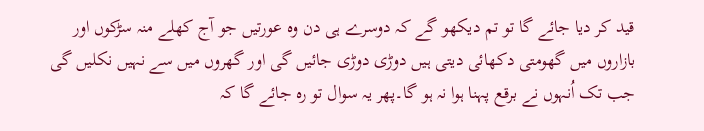قید کر دیا جائے گا تو تم دیکھو گے کہ دوسرے ہی دن وہ عورتیں جو آج کھلے منہ سڑکوں اور بازاروں میں گھومتی دکھائی دیتی ہیں دوڑی دوڑی جائیں گی اور گھروں میں سے نہیں نکلیں گی جب تک اُنہوں نے برقع پہنا ہوا نہ ہو گا۔پھر یہ سوال تو رہ جائے گا کہ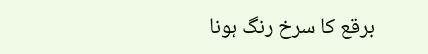برقع کا سرخ رنگ ہونا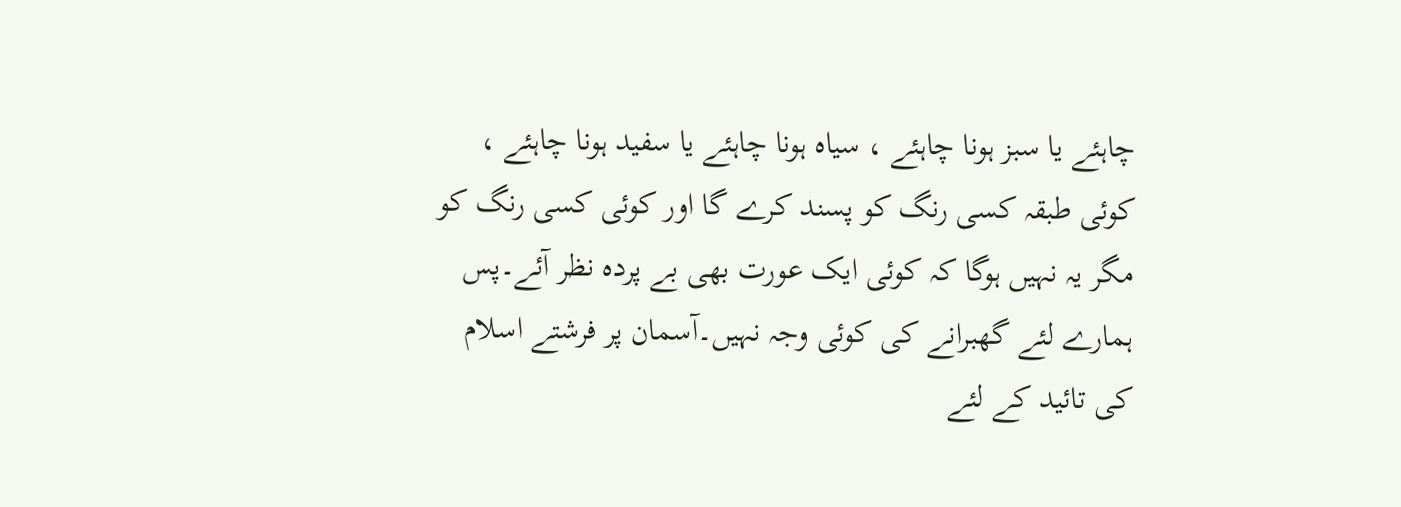چاہئے یا سبز ہونا چاہئے ، سیاہ ہونا چاہئے یا سفید ہونا چاہئے ، کوئی طبقہ کسی رنگ کو پسند کرے گا اور کوئی کسی رنگ کو مگر یہ نہیں ہوگا کہ کوئی ایک عورت بھی بے پردہ نظر آئے۔پس ہمارے لئے گھبرانے کی کوئی وجہ نہیں۔آسمان پر فرشتے اسلام کی تائید کے لئے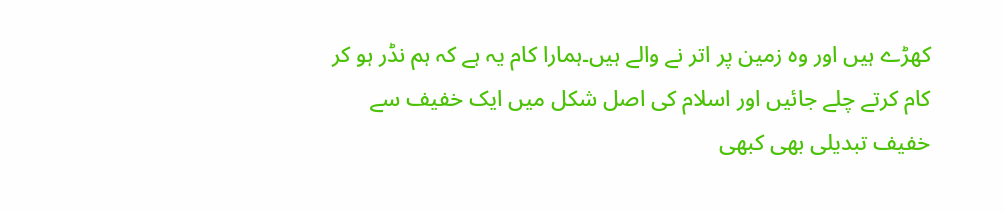کھڑے ہیں اور وہ زمین پر اتر نے والے ہیں۔ہمارا کام یہ ہے کہ ہم نڈر ہو کر کام کرتے چلے جائیں اور اسلام کی اصل شکل میں ایک خفیف سے خفیف تبدیلی بھی کبھی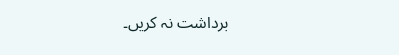برداشت نہ کریں۔